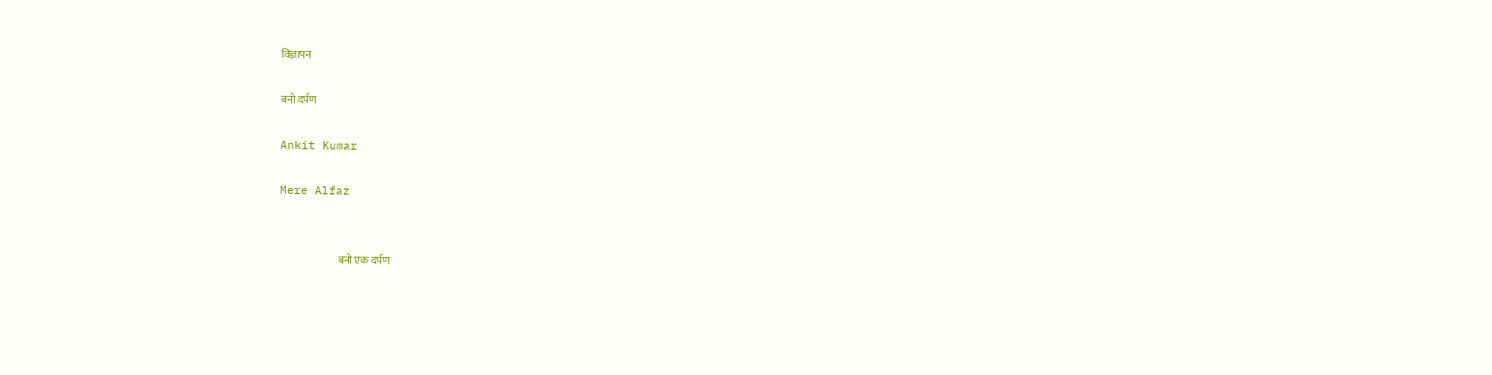विज्ञापन

बनो दर्पण

Ankit Kumar

Mere Alfaz


                            बनो एक दर्पण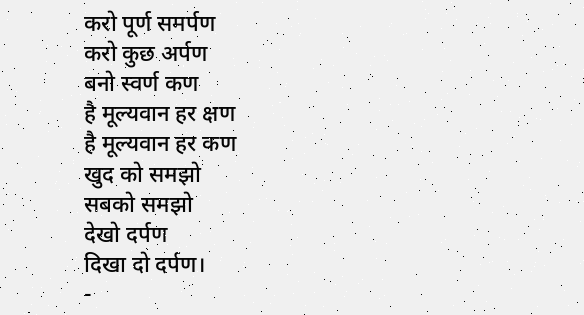करो पूर्ण समर्पण
करो कुछ अर्पण
बनो स्वर्ण कण
है मूल्यवान हर क्षण
है मूल्यवान हर कण
खुद को समझो
सबको समझो
देखो दर्पण
दिखा दो दर्पण।
-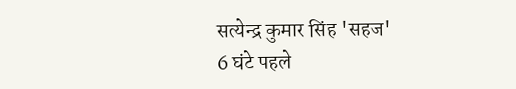सत्येन्द्र कुमार सिंह 'सहज'
6 घंटे पहले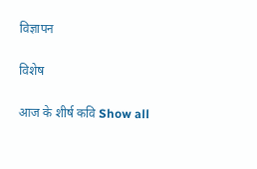विज्ञापन

विशेष

आज के शीर्ष कवि Show all